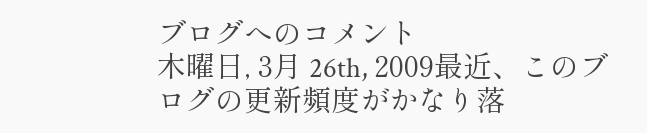ブログへのコメント
木曜日, 3月 26th, 2009最近、このブログの更新頻度がかなり落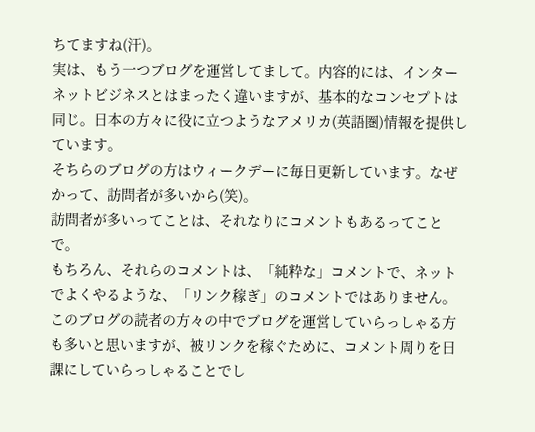ちてますね(汗)。
実は、もう一つブログを運営してまして。内容的には、インターネットビジネスとはまったく違いますが、基本的なコンセプトは同じ。日本の方々に役に立つようなアメリカ(英語圏)情報を提供しています。
そちらのブログの方はウィークデーに毎日更新しています。なぜかって、訪問者が多いから(笑)。
訪問者が多いってことは、それなりにコメントもあるってことで。
もちろん、それらのコメントは、「純粋な」コメントで、ネットでよくやるような、「リンク稼ぎ」のコメントではありません。
このブログの読者の方々の中でブログを運営していらっしゃる方も多いと思いますが、被リンクを稼ぐために、コメント周りを日課にしていらっしゃることでし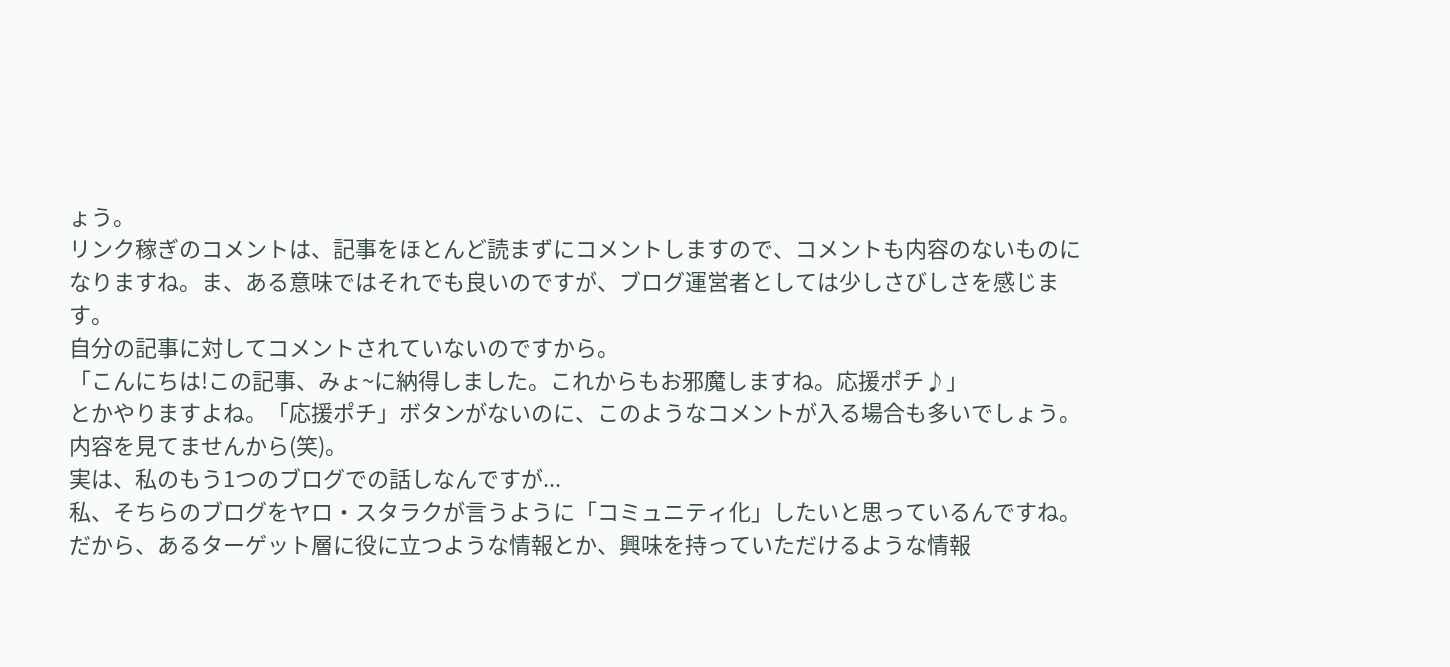ょう。
リンク稼ぎのコメントは、記事をほとんど読まずにコメントしますので、コメントも内容のないものになりますね。ま、ある意味ではそれでも良いのですが、ブログ運営者としては少しさびしさを感じます。
自分の記事に対してコメントされていないのですから。
「こんにちは!この記事、みょ~に納得しました。これからもお邪魔しますね。応援ポチ♪」
とかやりますよね。「応援ポチ」ボタンがないのに、このようなコメントが入る場合も多いでしょう。内容を見てませんから(笑)。
実は、私のもう1つのブログでの話しなんですが...
私、そちらのブログをヤロ・スタラクが言うように「コミュニティ化」したいと思っているんですね。だから、あるターゲット層に役に立つような情報とか、興味を持っていただけるような情報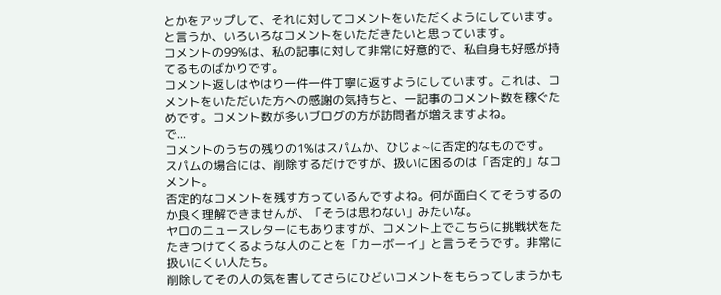とかをアップして、それに対してコメントをいただくようにしています。と言うか、いろいろなコメントをいただきたいと思っています。
コメントの99%は、私の記事に対して非常に好意的で、私自身も好感が持てるものばかりです。
コメント返しはやはり一件一件丁寧に返すようにしています。これは、コメントをいただいた方への感謝の気持ちと、一記事のコメント数を稼ぐためです。コメント数が多いブログの方が訪問者が増えますよね。
で...
コメントのうちの残りの1%はスパムか、ひじょ~に否定的なものです。
スパムの場合には、削除するだけですが、扱いに困るのは「否定的」なコメント。
否定的なコメントを残す方っているんですよね。何が面白くてそうするのか良く理解できませんが、「そうは思わない」みたいな。
ヤロのニュースレターにもありますが、コメント上でこちらに挑戦状をたたきつけてくるような人のことを「カーボーイ」と言うそうです。非常に扱いにくい人たち。
削除してその人の気を害してさらにひどいコメントをもらってしまうかも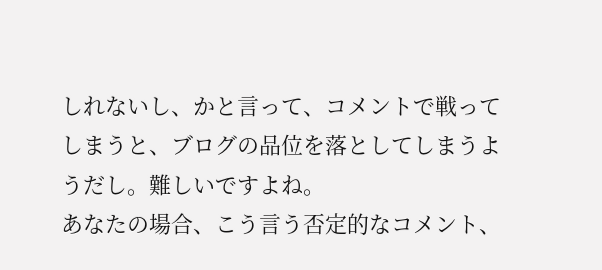しれないし、かと言って、コメントで戦ってしまうと、ブログの品位を落としてしまうようだし。難しいですよね。
あなたの場合、こう言う否定的なコメント、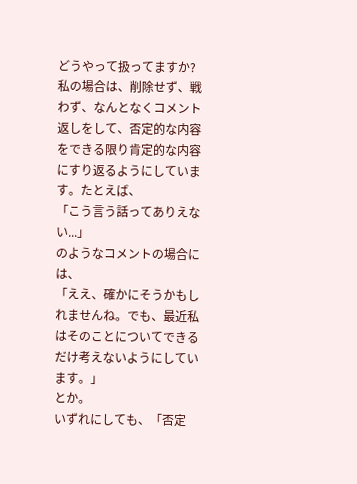どうやって扱ってますか?
私の場合は、削除せず、戦わず、なんとなくコメント返しをして、否定的な内容をできる限り肯定的な内容にすり返るようにしています。たとえば、
「こう言う話ってありえない...」
のようなコメントの場合には、
「ええ、確かにそうかもしれませんね。でも、最近私はそのことについてできるだけ考えないようにしています。」
とか。
いずれにしても、「否定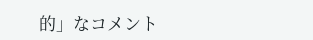的」なコメント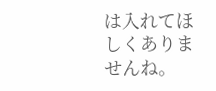は入れてほしくありませんね。